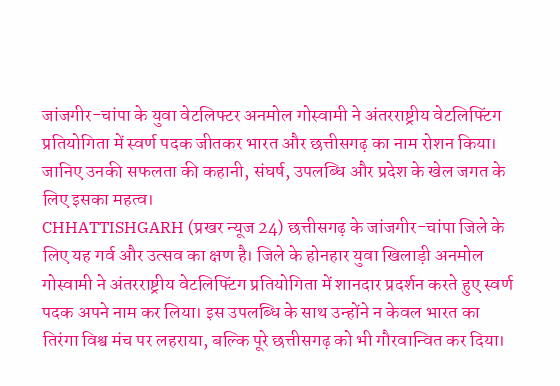जांजगीर-चांपा के युवा वेटलिफ्टर अनमोल गोस्वामी ने अंतरराष्ट्रीय वेटलिफ्टिंग प्रतियोगिता में स्वर्ण पदक जीतकर भारत और छत्तीसगढ़ का नाम रोशन किया। जानिए उनकी सफलता की कहानी, संघर्ष, उपलब्धि और प्रदेश के खेल जगत के लिए इसका महत्व।
CHHATTISHGARH (प्रखर न्यूज 24) छत्तीसगढ़ के जांजगीर-चांपा जिले के लिए यह गर्व और उत्सव का क्षण है। जिले के होनहार युवा खिलाड़ी अनमोल गोस्वामी ने अंतरराष्ट्रीय वेटलिफ्टिंग प्रतियोगिता में शानदार प्रदर्शन करते हुए स्वर्ण पदक अपने नाम कर लिया। इस उपलब्धि के साथ उन्होंने न केवल भारत का तिरंगा विश्व मंच पर लहराया, बल्कि पूरे छत्तीसगढ़ को भी गौरवान्वित कर दिया।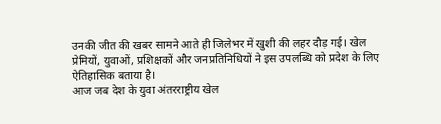उनकी जीत की खबर सामने आते ही जिलेभर में खुशी की लहर दौड़ गई। खेल प्रेमियों, युवाओं, प्रशिक्षकों और जनप्रतिनिधियों ने इस उपलब्धि को प्रदेश के लिए ऐतिहासिक बताया है।
आज जब देश के युवा अंतरराष्ट्रीय खेल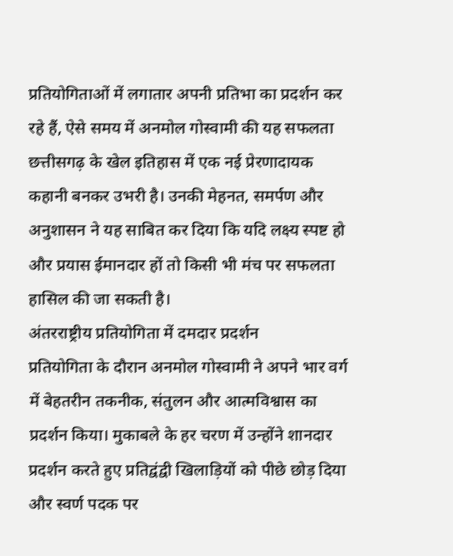प्रतियोगिताओं में लगातार अपनी प्रतिभा का प्रदर्शन कर रहे हैं, ऐसे समय में अनमोल गोस्वामी की यह सफलता छत्तीसगढ़ के खेल इतिहास में एक नई प्रेरणादायक कहानी बनकर उभरी है। उनकी मेहनत, समर्पण और अनुशासन ने यह साबित कर दिया कि यदि लक्ष्य स्पष्ट हो और प्रयास ईमानदार हों तो किसी भी मंच पर सफलता हासिल की जा सकती है।
अंतरराष्ट्रीय प्रतियोगिता में दमदार प्रदर्शन
प्रतियोगिता के दौरान अनमोल गोस्वामी ने अपने भार वर्ग में बेहतरीन तकनीक, संतुलन और आत्मविश्वास का प्रदर्शन किया। मुकाबले के हर चरण में उन्होंने शानदार प्रदर्शन करते हुए प्रतिद्वंद्वी खिलाड़ियों को पीछे छोड़ दिया और स्वर्ण पदक पर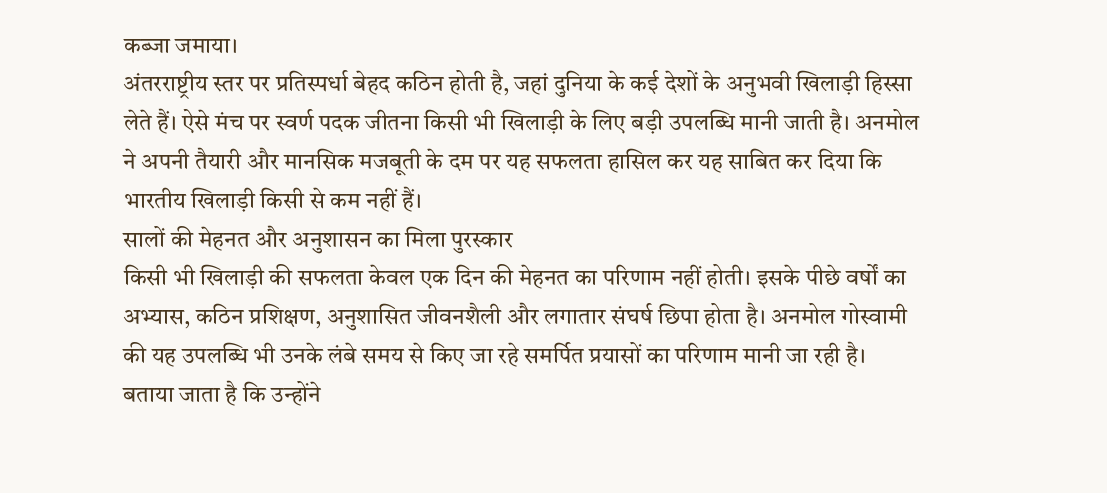कब्जा जमाया।
अंतरराष्ट्रीय स्तर पर प्रतिस्पर्धा बेहद कठिन होती है, जहां दुनिया के कई देशों के अनुभवी खिलाड़ी हिस्सा लेते हैं। ऐसे मंच पर स्वर्ण पदक जीतना किसी भी खिलाड़ी के लिए बड़ी उपलब्धि मानी जाती है। अनमोल ने अपनी तैयारी और मानसिक मजबूती के दम पर यह सफलता हासिल कर यह साबित कर दिया कि भारतीय खिलाड़ी किसी से कम नहीं हैं।
सालों की मेहनत और अनुशासन का मिला पुरस्कार
किसी भी खिलाड़ी की सफलता केवल एक दिन की मेहनत का परिणाम नहीं होती। इसके पीछे वर्षों का अभ्यास, कठिन प्रशिक्षण, अनुशासित जीवनशैली और लगातार संघर्ष छिपा होता है। अनमोल गोस्वामी की यह उपलब्धि भी उनके लंबे समय से किए जा रहे समर्पित प्रयासों का परिणाम मानी जा रही है।
बताया जाता है कि उन्होंने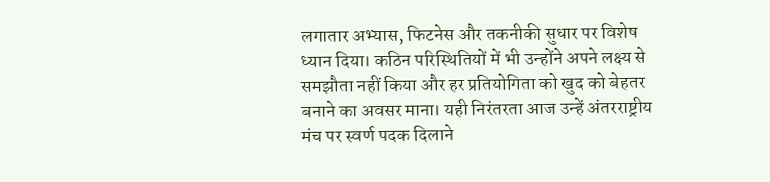लगातार अभ्यास, फिटनेस और तकनीकी सुधार पर विशेष ध्यान दिया। कठिन परिस्थितियों में भी उन्होंने अपने लक्ष्य से समझौता नहीं किया और हर प्रतियोगिता को खुद को बेहतर बनाने का अवसर माना। यही निरंतरता आज उन्हें अंतरराष्ट्रीय मंच पर स्वर्ण पदक दिलाने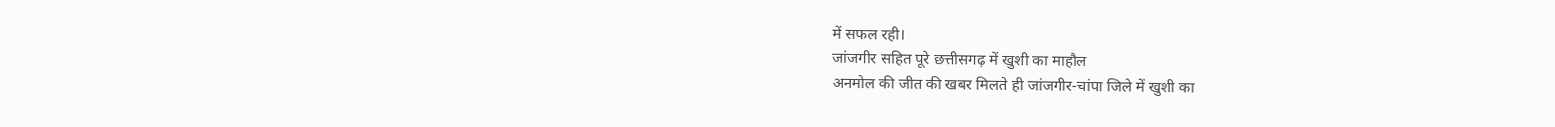में सफल रही।
जांजगीर सहित पूरे छत्तीसगढ़ में खुशी का माहौल
अनमोल की जीत की खबर मिलते ही जांजगीर-चांपा जिले में खुशी का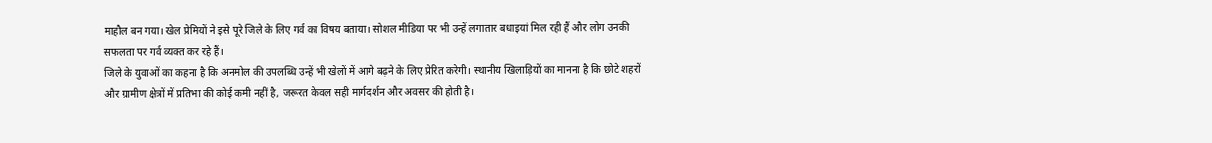माहौल बन गया। खेल प्रेमियों ने इसे पूरे जिले के लिए गर्व का विषय बताया। सोशल मीडिया पर भी उन्हें लगातार बधाइयां मिल रही हैं और लोग उनकी सफलता पर गर्व व्यक्त कर रहे हैं।
जिले के युवाओं का कहना है कि अनमोल की उपलब्धि उन्हें भी खेलों में आगे बढ़ने के लिए प्रेरित करेगी। स्थानीय खिलाड़ियों का मानना है कि छोटे शहरों और ग्रामीण क्षेत्रों में प्रतिभा की कोई कमी नहीं है, जरूरत केवल सही मार्गदर्शन और अवसर की होती है।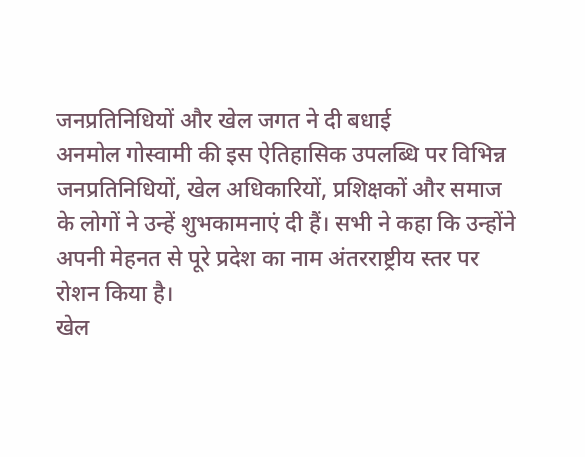जनप्रतिनिधियों और खेल जगत ने दी बधाई
अनमोल गोस्वामी की इस ऐतिहासिक उपलब्धि पर विभिन्न जनप्रतिनिधियों, खेल अधिकारियों, प्रशिक्षकों और समाज के लोगों ने उन्हें शुभकामनाएं दी हैं। सभी ने कहा कि उन्होंने अपनी मेहनत से पूरे प्रदेश का नाम अंतरराष्ट्रीय स्तर पर रोशन किया है।
खेल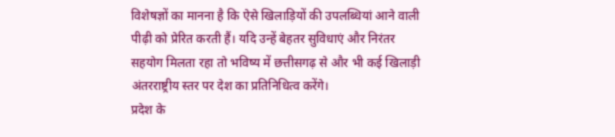विशेषज्ञों का मानना है कि ऐसे खिलाड़ियों की उपलब्धियां आने वाली पीढ़ी को प्रेरित करती हैं। यदि उन्हें बेहतर सुविधाएं और निरंतर सहयोग मिलता रहा तो भविष्य में छत्तीसगढ़ से और भी कई खिलाड़ी अंतरराष्ट्रीय स्तर पर देश का प्रतिनिधित्व करेंगे।
प्रदेश के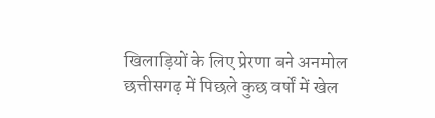खिलाड़ियों के लिए प्रेरणा बने अनमोल
छत्तीसगढ़ में पिछले कुछ वर्षों में खेल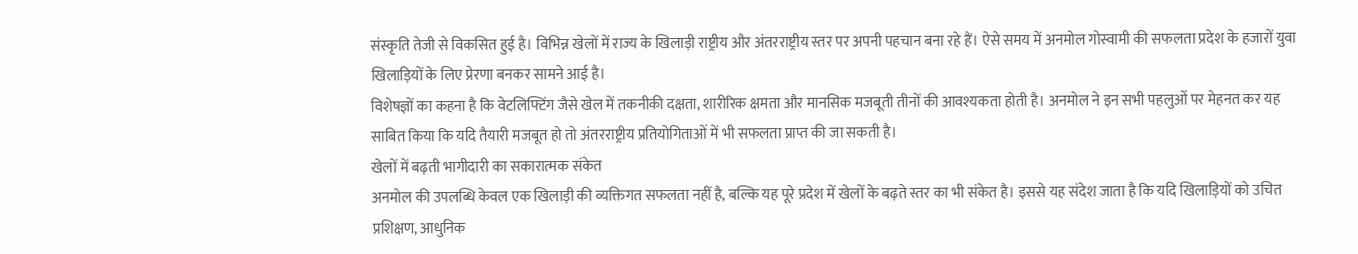संस्कृति तेजी से विकसित हुई है। विभिन्न खेलों में राज्य के खिलाड़ी राष्ट्रीय और अंतरराष्ट्रीय स्तर पर अपनी पहचान बना रहे हैं। ऐसे समय में अनमोल गोस्वामी की सफलता प्रदेश के हजारों युवा खिलाड़ियों के लिए प्रेरणा बनकर सामने आई है।
विशेषज्ञों का कहना है कि वेटलिफ्टिंग जैसे खेल में तकनीकी दक्षता, शारीरिक क्षमता और मानसिक मजबूती तीनों की आवश्यकता होती है। अनमोल ने इन सभी पहलुओं पर मेहनत कर यह साबित किया कि यदि तैयारी मजबूत हो तो अंतरराष्ट्रीय प्रतियोगिताओं में भी सफलता प्राप्त की जा सकती है।
खेलों में बढ़ती भागीदारी का सकारात्मक संकेत
अनमोल की उपलब्धि केवल एक खिलाड़ी की व्यक्तिगत सफलता नहीं है, बल्कि यह पूरे प्रदेश में खेलों के बढ़ते स्तर का भी संकेत है। इससे यह संदेश जाता है कि यदि खिलाड़ियों को उचित प्रशिक्षण, आधुनिक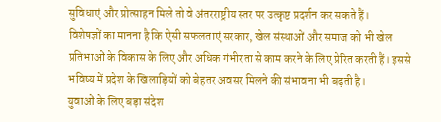सुविधाएं और प्रोत्साहन मिले तो वे अंतरराष्ट्रीय स्तर पर उत्कृष्ट प्रदर्शन कर सकते हैं।
विशेषज्ञों का मानना है कि ऐसी सफलताएं सरकार, खेल संस्थाओं और समाज को भी खेल प्रतिभाओं के विकास के लिए और अधिक गंभीरता से काम करने के लिए प्रेरित करती हैं। इससे भविष्य में प्रदेश के खिलाड़ियों को बेहतर अवसर मिलने की संभावना भी बढ़ती है।
युवाओं के लिए बड़ा संदेश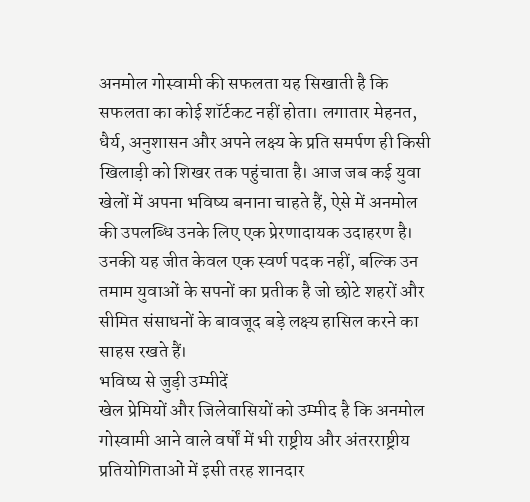अनमोल गोस्वामी की सफलता यह सिखाती है कि सफलता का कोई शॉर्टकट नहीं होता। लगातार मेहनत, धैर्य, अनुशासन और अपने लक्ष्य के प्रति समर्पण ही किसी खिलाड़ी को शिखर तक पहुंचाता है। आज जब कई युवा खेलों में अपना भविष्य बनाना चाहते हैं, ऐसे में अनमोल की उपलब्धि उनके लिए एक प्रेरणादायक उदाहरण है।
उनकी यह जीत केवल एक स्वर्ण पदक नहीं, बल्कि उन तमाम युवाओं के सपनों का प्रतीक है जो छोटे शहरों और सीमित संसाधनों के बावजूद बड़े लक्ष्य हासिल करने का साहस रखते हैं।
भविष्य से जुड़ी उम्मीदें
खेल प्रेमियों और जिलेवासियों को उम्मीद है कि अनमोल गोस्वामी आने वाले वर्षों में भी राष्ट्रीय और अंतरराष्ट्रीय प्रतियोगिताओं में इसी तरह शानदार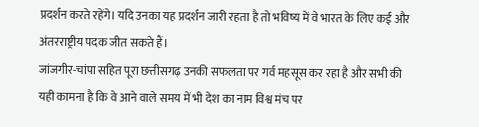प्रदर्शन करते रहेंगे। यदि उनका यह प्रदर्शन जारी रहता है तो भविष्य में वे भारत के लिए कई और अंतरराष्ट्रीय पदक जीत सकते हैं।
जांजगीर-चांपा सहित पूरा छत्तीसगढ़ उनकी सफलता पर गर्व महसूस कर रहा है और सभी की यही कामना है कि वे आने वाले समय में भी देश का नाम विश्व मंच पर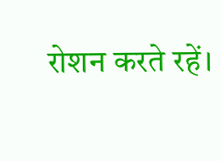रोशन करते रहें।